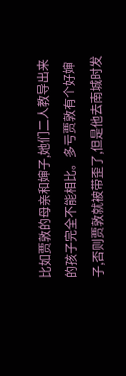比如贾敦的母亲和婶子,她们二人教导出来的孩子完全不能相比。多亏贾敦有个好婶子,否则贾敦就被带歪了,但是他去南城时发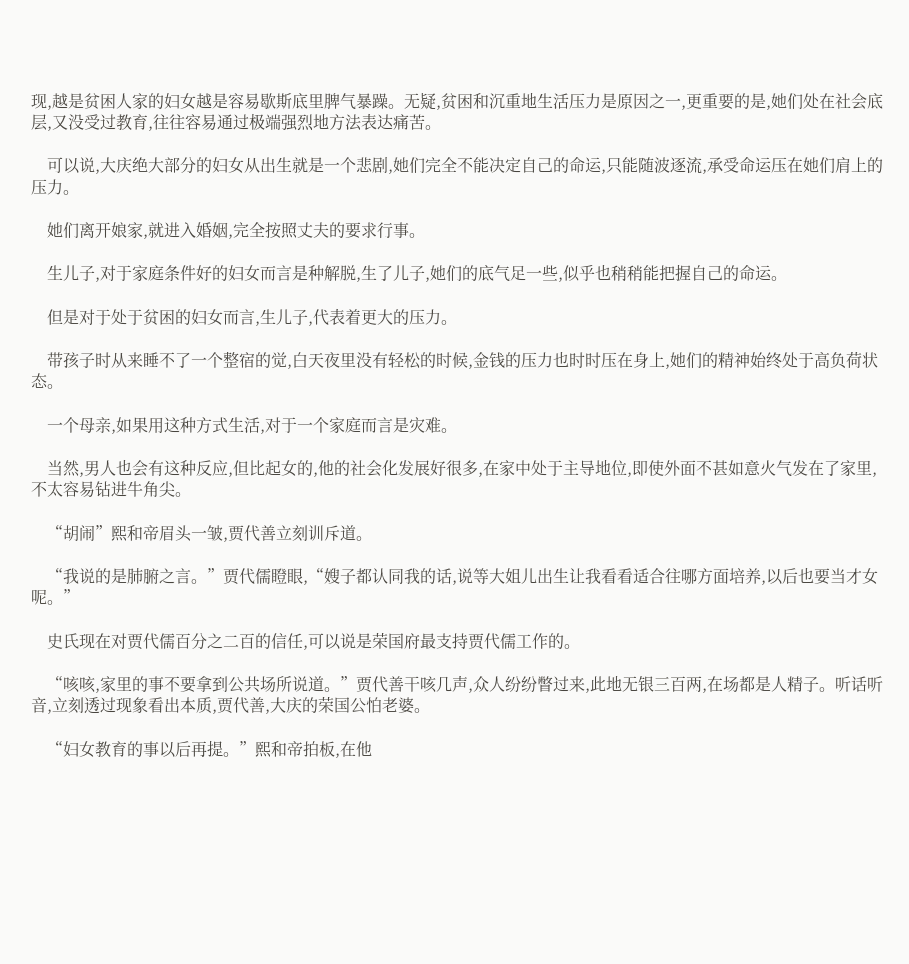现,越是贫困人家的妇女越是容易歇斯底里脾气暴躁。无疑,贫困和沉重地生活压力是原因之一,更重要的是,她们处在社会底层,又没受过教育,往往容易通过极端强烈地方法表达痛苦。

    可以说,大庆绝大部分的妇女从出生就是一个悲剧,她们完全不能决定自己的命运,只能随波逐流,承受命运压在她们肩上的压力。

    她们离开娘家,就进入婚姻,完全按照丈夫的要求行事。

    生儿子,对于家庭条件好的妇女而言是种解脱,生了儿子,她们的底气足一些,似乎也稍稍能把握自己的命运。

    但是对于处于贫困的妇女而言,生儿子,代表着更大的压力。

    带孩子时从来睡不了一个整宿的觉,白天夜里没有轻松的时候,金钱的压力也时时压在身上,她们的精神始终处于高负荷状态。

    一个母亲,如果用这种方式生活,对于一个家庭而言是灾难。

    当然,男人也会有这种反应,但比起女的,他的社会化发展好很多,在家中处于主导地位,即使外面不甚如意火气发在了家里,不太容易钻进牛角尖。

    “胡闹”熙和帝眉头一皱,贾代善立刻训斥道。

    “我说的是肺腑之言。”贾代儒瞪眼,“嫂子都认同我的话,说等大姐儿出生让我看看适合往哪方面培养,以后也要当才女呢。”

    史氏现在对贾代儒百分之二百的信任,可以说是荣国府最支持贾代儒工作的。

    “咳咳,家里的事不要拿到公共场所说道。”贾代善干咳几声,众人纷纷瞥过来,此地无银三百两,在场都是人精子。听话听音,立刻透过现象看出本质,贾代善,大庆的荣国公怕老婆。

    “妇女教育的事以后再提。”熙和帝拍板,在他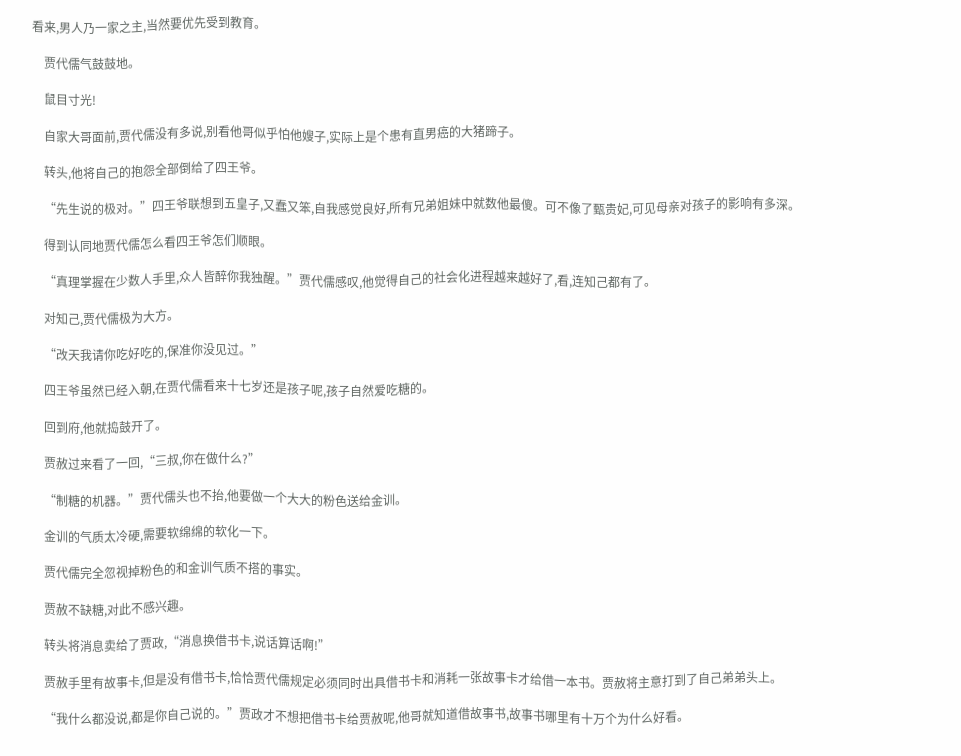看来,男人乃一家之主,当然要优先受到教育。

    贾代儒气鼓鼓地。

    鼠目寸光!

    自家大哥面前,贾代儒没有多说,别看他哥似乎怕他嫂子,实际上是个患有直男癌的大猪蹄子。

    转头,他将自己的抱怨全部倒给了四王爷。

    “先生说的极对。”四王爷联想到五皇子,又蠢又笨,自我感觉良好,所有兄弟姐妹中就数他最傻。可不像了甄贵妃,可见母亲对孩子的影响有多深。

    得到认同地贾代儒怎么看四王爷怎们顺眼。

    “真理掌握在少数人手里,众人皆醉你我独醒。”贾代儒感叹,他觉得自己的社会化进程越来越好了,看,连知己都有了。

    对知己,贾代儒极为大方。

    “改天我请你吃好吃的,保准你没见过。”

    四王爷虽然已经入朝,在贾代儒看来十七岁还是孩子呢,孩子自然爱吃糖的。

    回到府,他就捣鼓开了。

    贾赦过来看了一回,“三叔,你在做什么?”

    “制糖的机器。”贾代儒头也不抬,他要做一个大大的粉色送给金训。

    金训的气质太冷硬,需要软绵绵的软化一下。

    贾代儒完全忽视掉粉色的和金训气质不搭的事实。

    贾赦不缺糖,对此不感兴趣。

    转头将消息卖给了贾政,“消息换借书卡,说话算话啊!”

    贾赦手里有故事卡,但是没有借书卡,恰恰贾代儒规定必须同时出具借书卡和消耗一张故事卡才给借一本书。贾赦将主意打到了自己弟弟头上。

    “我什么都没说,都是你自己说的。”贾政才不想把借书卡给贾赦呢,他哥就知道借故事书,故事书哪里有十万个为什么好看。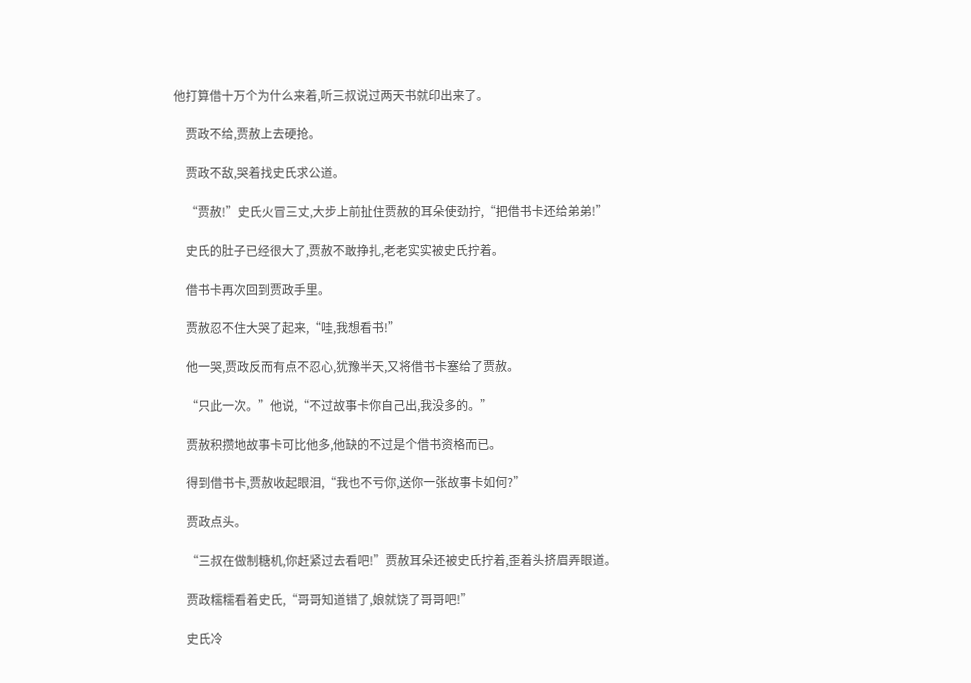他打算借十万个为什么来着,听三叔说过两天书就印出来了。

    贾政不给,贾赦上去硬抢。

    贾政不敌,哭着找史氏求公道。

    “贾赦!”史氏火冒三丈,大步上前扯住贾赦的耳朵使劲拧,“把借书卡还给弟弟!”

    史氏的肚子已经很大了,贾赦不敢挣扎,老老实实被史氏拧着。

    借书卡再次回到贾政手里。

    贾赦忍不住大哭了起来,“哇,我想看书!”

    他一哭,贾政反而有点不忍心,犹豫半天,又将借书卡塞给了贾赦。

    “只此一次。”他说,“不过故事卡你自己出,我没多的。”

    贾赦积攒地故事卡可比他多,他缺的不过是个借书资格而已。

    得到借书卡,贾赦收起眼泪,“我也不亏你,送你一张故事卡如何?”

    贾政点头。

    “三叔在做制糖机,你赶紧过去看吧!”贾赦耳朵还被史氏拧着,歪着头挤眉弄眼道。

    贾政糯糯看着史氏,“哥哥知道错了,娘就饶了哥哥吧!”

    史氏冷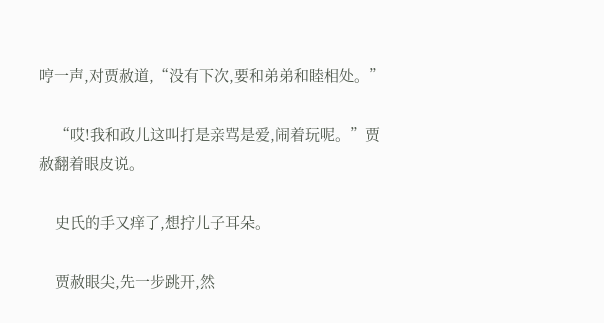哼一声,对贾赦道,“没有下次,要和弟弟和睦相处。”

    “哎!我和政儿这叫打是亲骂是爱,闹着玩呢。”贾赦翻着眼皮说。

    史氏的手又痒了,想拧儿子耳朵。

    贾赦眼尖,先一步跳开,然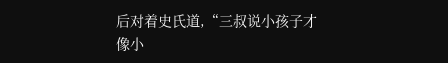后对着史氏道,“三叔说小孩子才像小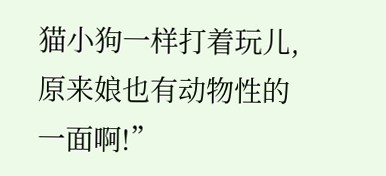猫小狗一样打着玩儿,原来娘也有动物性的一面啊!”